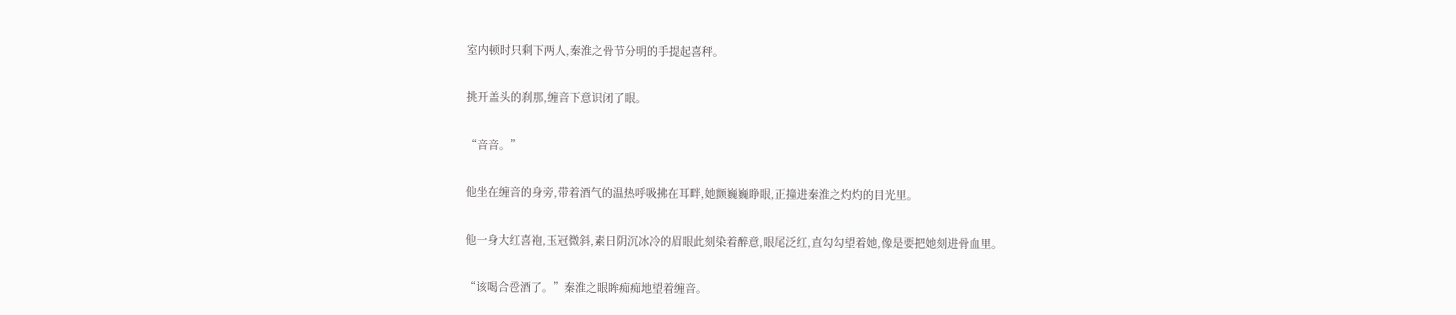室内顿时只剩下两人,秦淮之骨节分明的手提起喜秤。

挑开盖头的刹那,缠音下意识闭了眼。

“音音。”

他坐在缠音的身旁,带着酒气的温热呼吸拂在耳畔,她颤巍巍睁眼,正撞进秦淮之灼灼的目光里。

他一身大红喜袍,玉冠微斜,素日阴沉冰冷的眉眼此刻染着醉意,眼尾泛红,直勾勾望着她,像是要把她刻进骨血里。

“该喝合卺酒了。”秦淮之眼眸痴痴地望着缠音。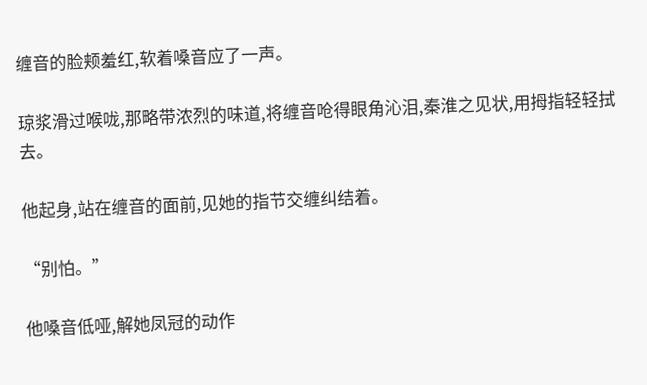缠音的脸颊羞红,软着嗓音应了一声。

琼浆滑过喉咙,那略带浓烈的味道,将缠音呛得眼角沁泪,秦淮之见状,用拇指轻轻拭去。

他起身,站在缠音的面前,见她的指节交缠纠结着。

“别怕。”

他嗓音低哑,解她凤冠的动作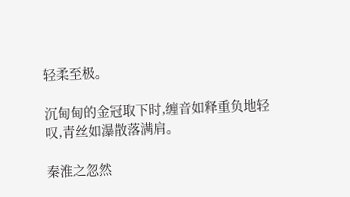轻柔至极。

沉甸甸的金冠取下时,缠音如释重负地轻叹,青丝如瀑散落满肩。

秦淮之忽然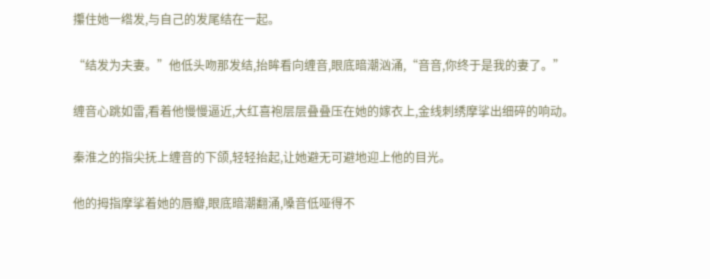攥住她一绺发,与自己的发尾结在一起。

“结发为夫妻。”他低头吻那发结,抬眸看向缠音,眼底暗潮汹涌,“音音,你终于是我的妻了。”

缠音心跳如雷,看着他慢慢逼近,大红喜袍层层叠叠压在她的嫁衣上,金线刺绣摩挲出细碎的响动。

秦淮之的指尖抚上缠音的下颌,轻轻抬起,让她避无可避地迎上他的目光。

他的拇指摩挲着她的唇瓣,眼底暗潮翻涌,嗓音低哑得不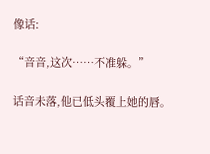像话:

“音音,这次……不准躲。”

话音未落,他已低头覆上她的唇。